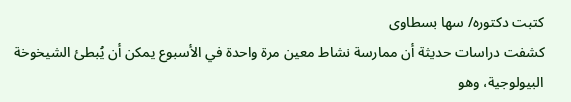كتبت دكتوره/ سها بسطاوى
كشفت دراسات حديثة أن ممارسة نشاط معين مرة واحدة في الأسبوع يمكن أن يُبطئ الشيخوخة البيولوجية، وهو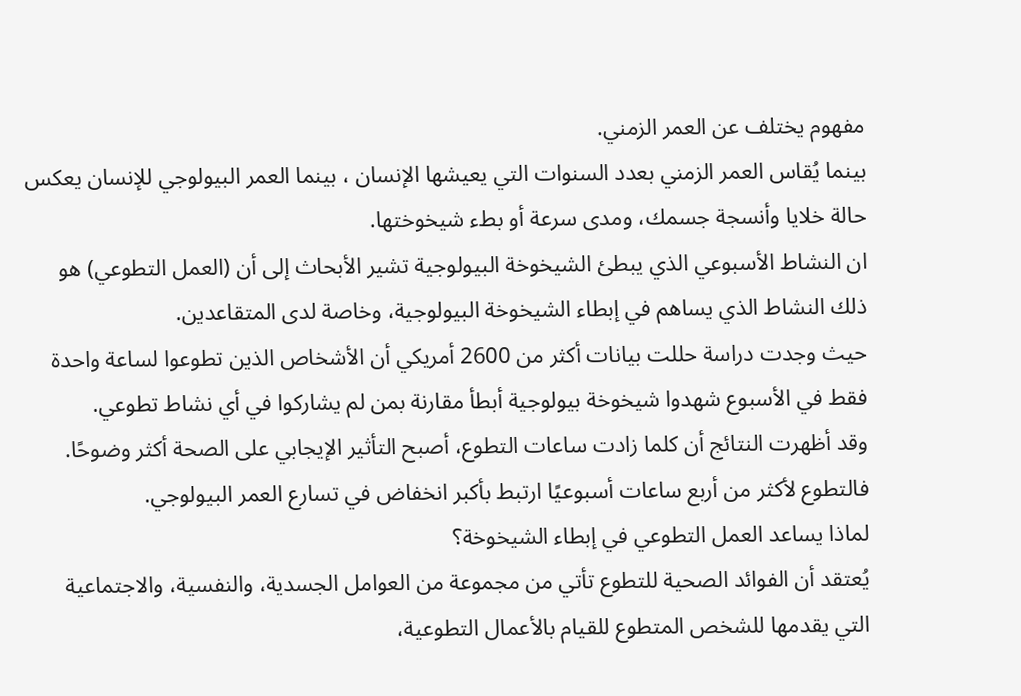مفهوم يختلف عن العمر الزمني.
بينما يُقاس العمر الزمني بعدد السنوات التي يعيشها الإنسان ، بينما العمر البيولوجي للإنسان يعكس حالة خلايا وأنسجة جسمك، ومدى سرعة أو بطء شيخوختها.
ان النشاط الأسبوعي الذي يبطئ الشيخوخة البيولوجية تشير الأبحاث إلى أن (العمل التطوعي) هو ذلك النشاط الذي يساهم في إبطاء الشيخوخة البيولوجية، وخاصة لدى المتقاعدين.
حيث وجدت دراسة حللت بيانات أكثر من 2600 أمريكي أن الأشخاص الذين تطوعوا لساعة واحدة فقط في الأسبوع شهدوا شيخوخة بيولوجية أبطأ مقارنة بمن لم يشاركوا في أي نشاط تطوعي.
وقد أظهرت النتائج أن كلما زادت ساعات التطوع، أصبح التأثير الإيجابي على الصحة أكثر وضوحًا.
فالتطوع لأكثر من أربع ساعات أسبوعيًا ارتبط بأكبر انخفاض في تسارع العمر البيولوجي.
لماذا يساعد العمل التطوعي في إبطاء الشيخوخة؟
يُعتقد أن الفوائد الصحية للتطوع تأتي من مجموعة من العوامل الجسدية، والنفسية، والاجتماعية التي يقدمها للشخص المتطوع للقيام بالأعمال التطوعية،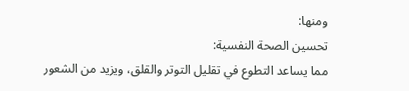ومنها:
تحسين الصحة النفسية:
مما يساعد التطوع في تقليل التوتر والقلق، ويزيد من الشعور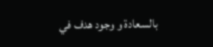بالسعادة و وجود هدف في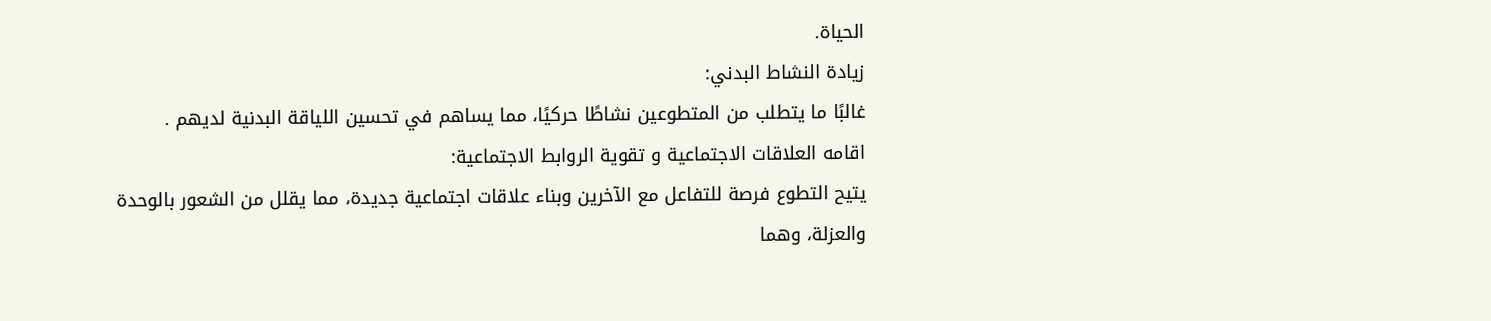الحياة.
زيادة النشاط البدني:
غالبًا ما يتطلب من المتطوعين نشاطًا حركيًا، مما يساهم في تحسين اللياقة البدنية لديهم .
اقامه العلاقات الاجتماعية و تقوية الروابط الاجتماعية:
يتيح التطوع فرصة للتفاعل مع الآخرين وبناء علاقات اجتماعية جديدة، مما يقلل من الشعور بالوحدة والعزلة، وهما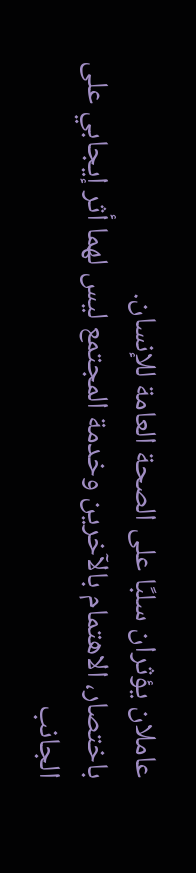عاملان يؤثران سلبًا على الصحة العامة للإنسان.
باختصار، الاهتمام بالآخرين وخدمة المجتمع ليس لهما أثر إيجابي على الجانب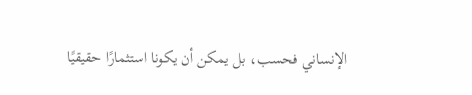الإنساني فحسب، بل يمكن أن يكونا استثمارًا حقيقيًا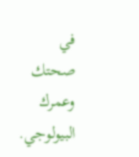في صحتك وعمرك البيولوجي.